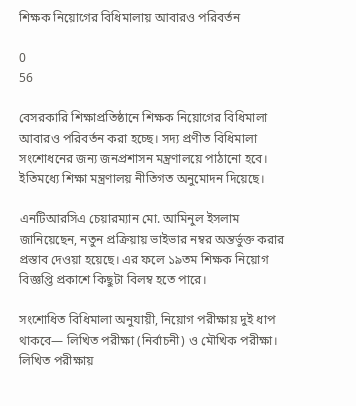শিক্ষক নিয়োগের বিধিমালায় আবারও পরিবর্তন

0
56

বেসরকারি শিক্ষাপ্রতিষ্ঠানে শিক্ষক নিয়োগের বিধিমালা আবারও পরিবর্তন করা হচ্ছে। সদ্য প্রণীত বিধিমালা সংশোধনের জন্য জনপ্রশাসন মন্ত্রণালয়ে পাঠানো হবে। ইতিমধ্যে শিক্ষা মন্ত্রণালয় নীতিগত অনুমোদন দিয়েছে।

এনটিআরসিএ চেয়ারম্যান মো. আমিনুল ইসলাম জানিয়েছেন, নতুন প্রক্রিয়ায় ভাইভার নম্বর অন্তর্ভুক্ত করার প্রস্তাব দেওয়া হয়েছে। এর ফলে ১৯তম শিক্ষক নিয়োগ বিজ্ঞপ্তি প্রকাশে কিছুটা বিলম্ব হতে পারে।

সংশোধিত বিধিমালা অনুযায়ী, নিয়োগ পরীক্ষায় দুই ধাপ থাকবে— লিখিত পরীক্ষা (নির্বাচনী) ও মৌখিক পরীক্ষা। লিখিত পরীক্ষায়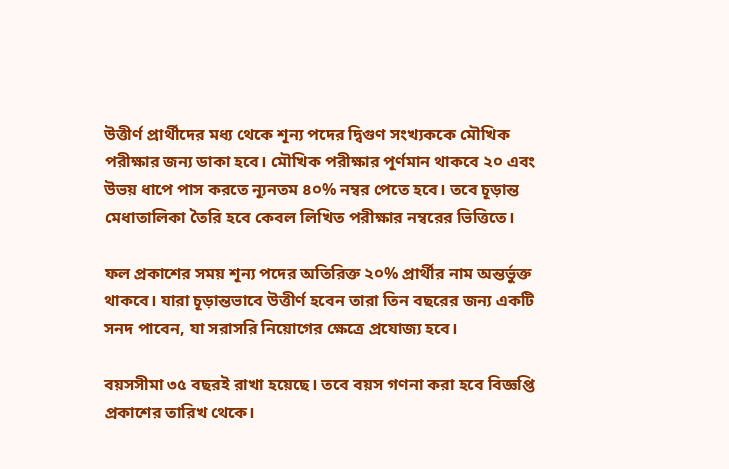উত্তীর্ণ প্রার্থীদের মধ্য থেকে শূন্য পদের দ্বিগুণ সংখ্যককে মৌখিক পরীক্ষার জন্য ডাকা হবে। মৌখিক পরীক্ষার পূর্ণমান থাকবে ২০ এবং উভয় ধাপে পাস করতে ন্যূনতম ৪০% নম্বর পেতে হবে। তবে চূড়ান্ত মেধাতালিকা তৈরি হবে কেবল লিখিত পরীক্ষার নম্বরের ভিত্তিতে।

ফল প্রকাশের সময় শূন্য পদের অতিরিক্ত ২০% প্রার্থীর নাম অন্তর্ভুক্ত থাকবে। যারা চূড়ান্তভাবে উত্তীর্ণ হবেন তারা তিন বছরের জন্য একটি সনদ পাবেন, যা সরাসরি নিয়োগের ক্ষেত্রে প্রযোজ্য হবে।

বয়সসীমা ৩৫ বছরই রাখা হয়েছে। তবে বয়স গণনা করা হবে বিজ্ঞপ্তি প্রকাশের তারিখ থেকে।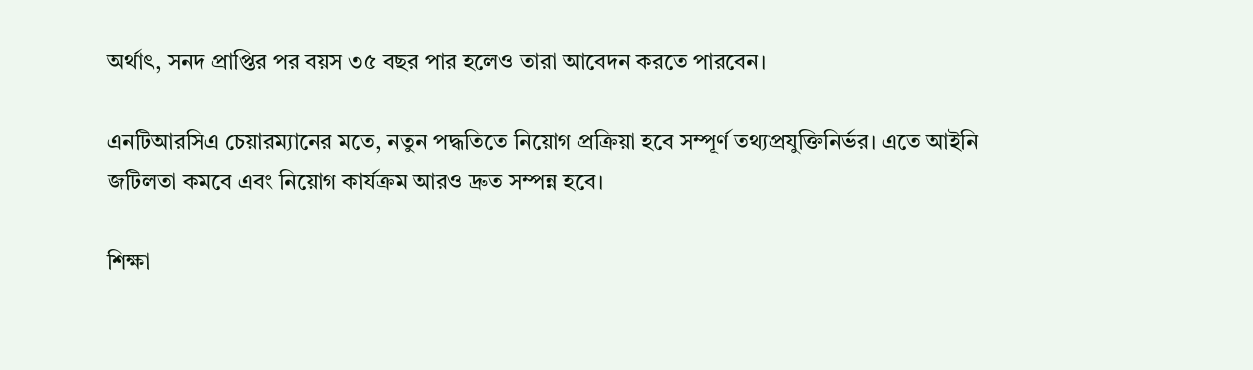অর্থাৎ, সনদ প্রাপ্তির পর বয়স ৩৫ বছর পার হলেও তারা আবেদন করতে পারবেন।

এনটিআরসিএ চেয়ারম্যানের মতে, নতুন পদ্ধতিতে নিয়োগ প্রক্রিয়া হবে সম্পূর্ণ তথ্যপ্রযুক্তিনির্ভর। এতে আইনি জটিলতা কমবে এবং নিয়োগ কার্যক্রম আরও দ্রুত সম্পন্ন হবে।

শিক্ষা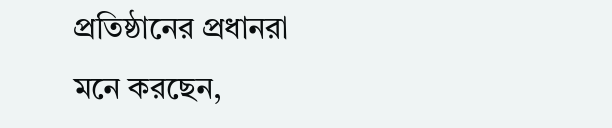প্রতিষ্ঠানের প্রধানরা মনে করছেন,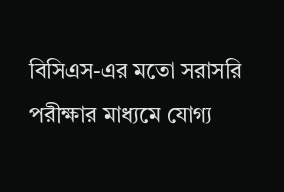বিসিএস-এর মতো সরাসরি পরীক্ষার মাধ্যমে যোগ্য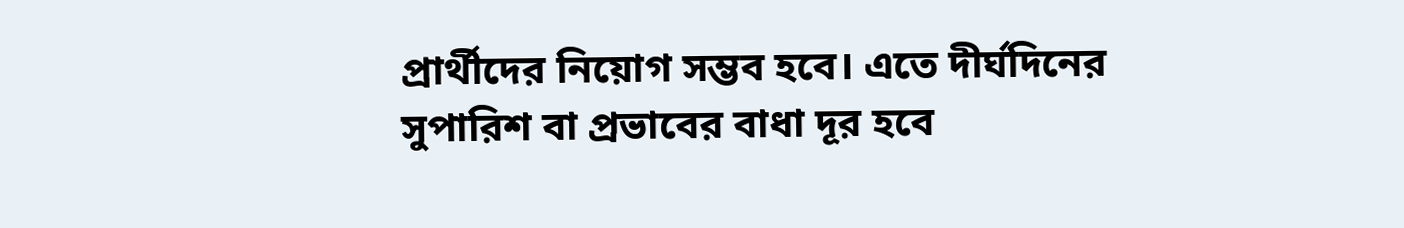প্রার্থীদের নিয়োগ সম্ভব হবে। এতে দীর্ঘদিনের সুপারিশ বা প্রভাবের বাধা দূর হবে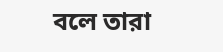বলে তারা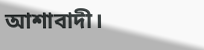আশাবাদী।